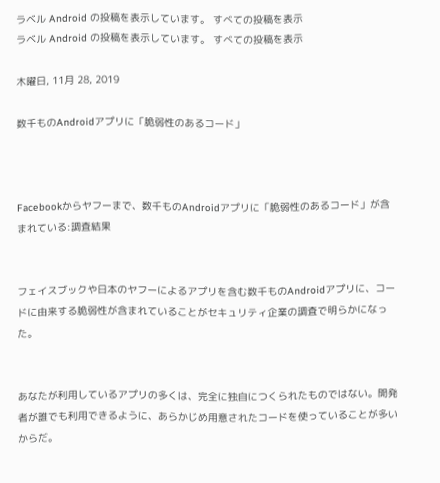ラベル Android の投稿を表示しています。 すべての投稿を表示
ラベル Android の投稿を表示しています。 すべての投稿を表示

木曜日, 11月 28, 2019

数千ものAndroidアプリに「脆弱性のあるコード」



Facebookからヤフーまで、数千ものAndroidアプリに「脆弱性のあるコード」が含まれている:調査結果


フェイスブックや日本のヤフーによるアプリを含む数千ものAndroidアプリに、コードに由来する脆弱性が含まれていることがセキュリティ企業の調査で明らかになった。


あなたが利用しているアプリの多くは、完全に独自につくられたものではない。開発者が誰でも利用できるように、あらかじめ用意されたコードを使っていることが多いからだ。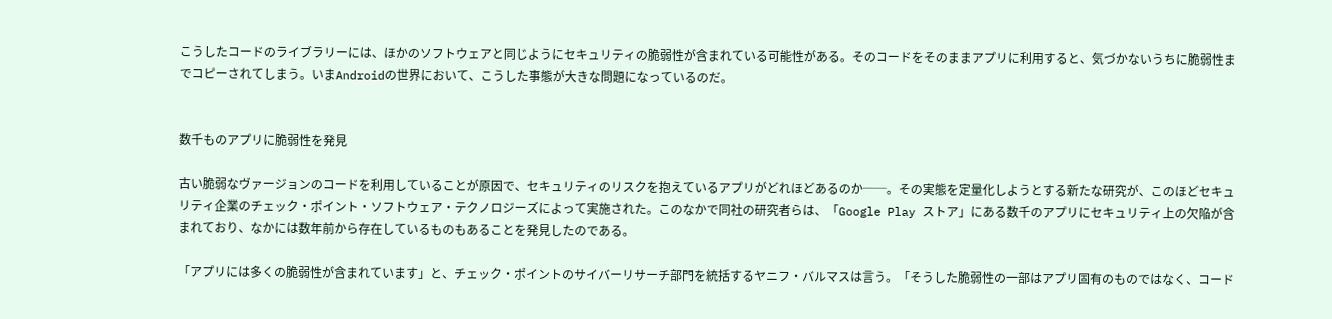こうしたコードのライブラリーには、ほかのソフトウェアと同じようにセキュリティの脆弱性が含まれている可能性がある。そのコードをそのままアプリに利用すると、気づかないうちに脆弱性までコピーされてしまう。いまAndroidの世界において、こうした事態が大きな問題になっているのだ。


数千ものアプリに脆弱性を発見

古い脆弱なヴァージョンのコードを利用していることが原因で、セキュリティのリスクを抱えているアプリがどれほどあるのか──。その実態を定量化しようとする新たな研究が、このほどセキュリティ企業のチェック・ポイント・ソフトウェア・テクノロジーズによって実施された。このなかで同社の研究者らは、「Google Play ストア」にある数千のアプリにセキュリティ上の欠陥が含まれており、なかには数年前から存在しているものもあることを発見したのである。

「アプリには多くの脆弱性が含まれています」と、チェック・ポイントのサイバーリサーチ部門を統括するヤニフ・バルマスは言う。「そうした脆弱性の一部はアプリ固有のものではなく、コード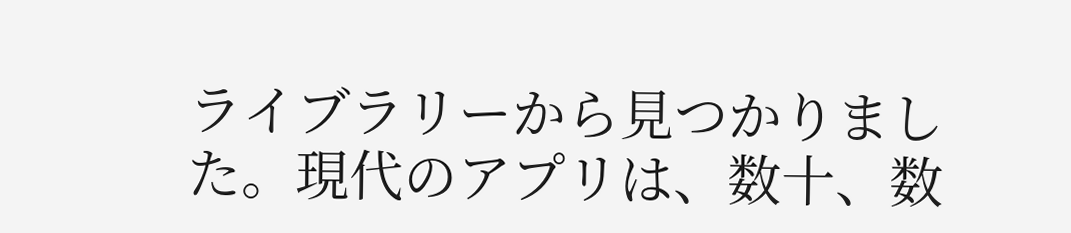ライブラリーから見つかりました。現代のアプリは、数十、数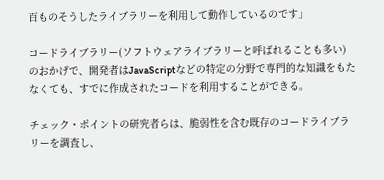百ものそうしたライブラリーを利用して動作しているのです」

コードライブラリー(ソフトウェアライブラリーと呼ばれることも多い)のおかげで、開発者はJavaScriptなどの特定の分野で専門的な知識をもたなくても、すでに作成されたコードを利用することができる。

チェック・ポイントの研究者らは、脆弱性を含む既存のコードライブラリーを調査し、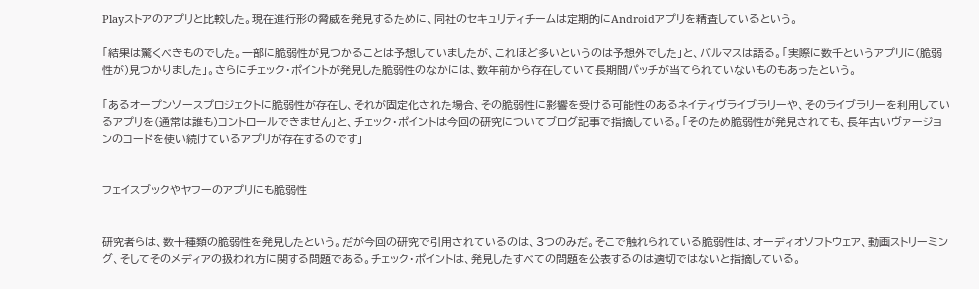Playストアのアプリと比較した。現在進行形の脅威を発見するために、同社のセキュリティチームは定期的にAndroidアプリを精査しているという。

「結果は驚くべきものでした。一部に脆弱性が見つかることは予想していましたが、これほど多いというのは予想外でした」と、バルマスは語る。「実際に数千というアプリに(脆弱性が)見つかりました」。さらにチェック・ポイントが発見した脆弱性のなかには、数年前から存在していて長期間パッチが当てられていないものもあったという。

「あるオープンソースプロジェクトに脆弱性が存在し、それが固定化された場合、その脆弱性に影響を受ける可能性のあるネイティヴライブラリーや、そのライブラリーを利用しているアプリを(通常は誰も)コントロールできません」と、チェック・ポイントは今回の研究についてブログ記事で指摘している。「そのため脆弱性が発見されても、長年古いヴァージョンのコードを使い続けているアプリが存在するのです」


フェイスブックやヤフーのアプリにも脆弱性


研究者らは、数十種類の脆弱性を発見したという。だが今回の研究で引用されているのは、3つのみだ。そこで触れられている脆弱性は、オーディオソフトウェア、動画ストリーミング、そしてそのメディアの扱われ方に関する問題である。チェック・ポイントは、発見したすべての問題を公表するのは適切ではないと指摘している。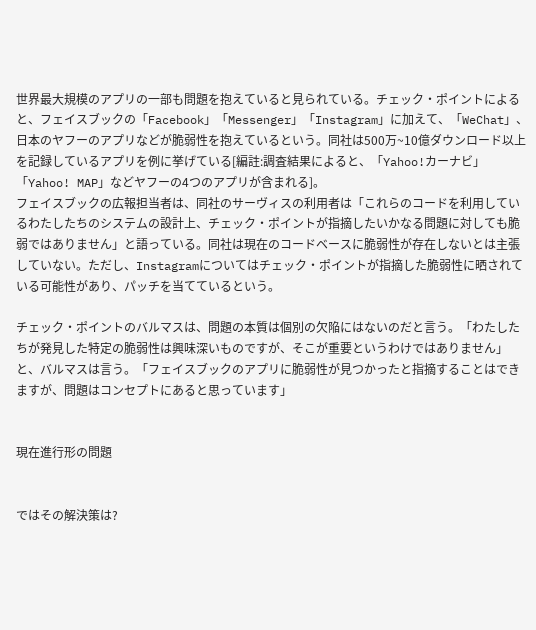世界最大規模のアプリの一部も問題を抱えていると見られている。チェック・ポイントによると、フェイスブックの「Facebook」「Messenger」「Instagram」に加えて、「WeChat」、日本のヤフーのアプリなどが脆弱性を抱えているという。同社は500万~10億ダウンロード以上を記録しているアプリを例に挙げている[編註:調査結果によると、「Yahoo!カーナビ」「Yahoo! MAP」などヤフーの4つのアプリが含まれる]。
フェイスブックの広報担当者は、同社のサーヴィスの利用者は「これらのコードを利用しているわたしたちのシステムの設計上、チェック・ポイントが指摘したいかなる問題に対しても脆弱ではありません」と語っている。同社は現在のコードベースに脆弱性が存在しないとは主張していない。ただし、Instagramについてはチェック・ポイントが指摘した脆弱性に晒されている可能性があり、パッチを当てているという。

チェック・ポイントのバルマスは、問題の本質は個別の欠陥にはないのだと言う。「わたしたちが発見した特定の脆弱性は興味深いものですが、そこが重要というわけではありません」と、バルマスは言う。「フェイスブックのアプリに脆弱性が見つかったと指摘することはできますが、問題はコンセプトにあると思っています」


現在進行形の問題


ではその解決策は?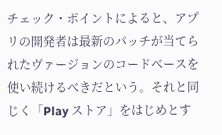チェック・ポイントによると、アプリの開発者は最新のパッチが当てられたヴァージョンのコードベースを使い続けるべきだという。それと同じく「Play ストア」をはじめとす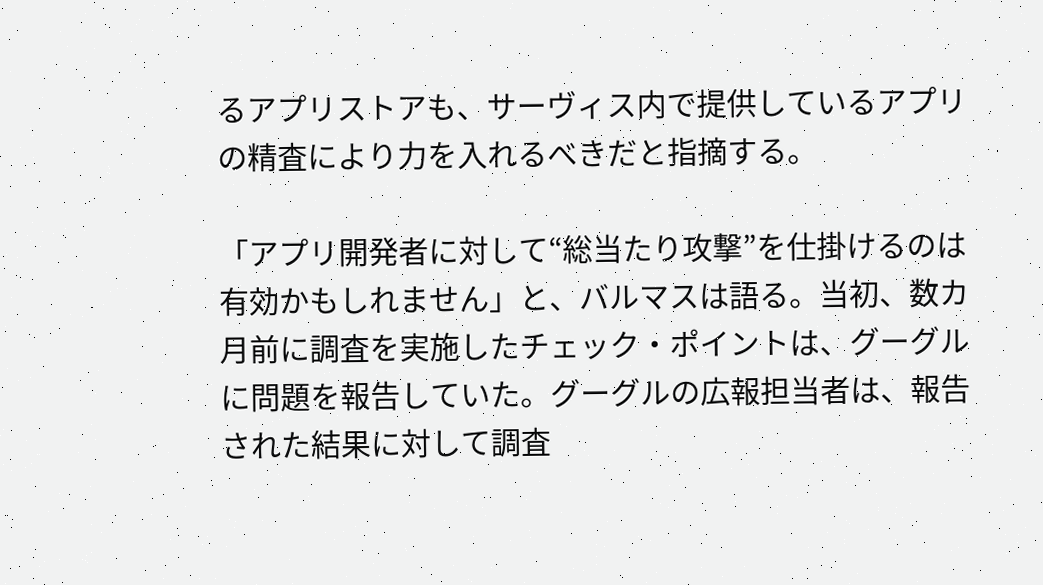るアプリストアも、サーヴィス内で提供しているアプリの精査により力を入れるべきだと指摘する。

「アプリ開発者に対して“総当たり攻撃”を仕掛けるのは有効かもしれません」と、バルマスは語る。当初、数カ月前に調査を実施したチェック・ポイントは、グーグルに問題を報告していた。グーグルの広報担当者は、報告された結果に対して調査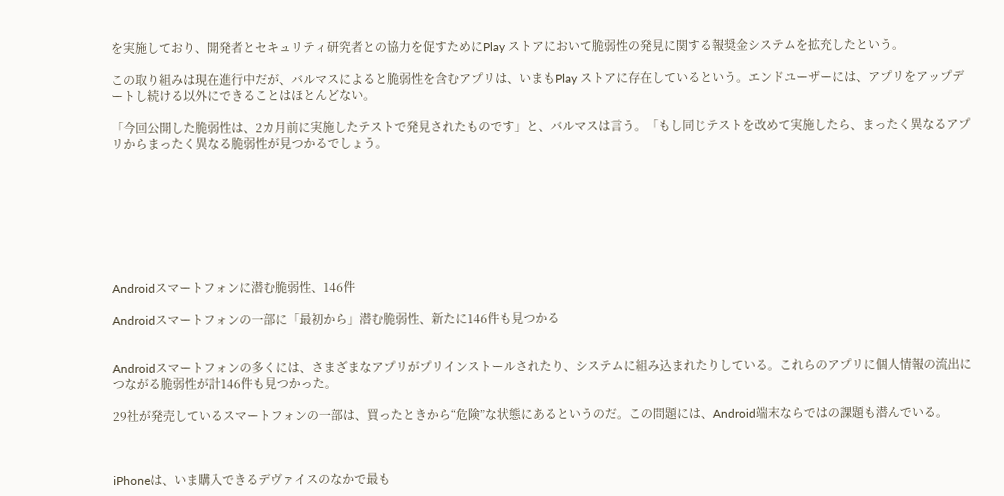を実施しており、開発者とセキュリティ研究者との協力を促すためにPlay ストアにおいて脆弱性の発見に関する報奨金システムを拡充したという。

この取り組みは現在進行中だが、バルマスによると脆弱性を含むアプリは、いまもPlay ストアに存在しているという。エンドユーザーには、アプリをアップデートし続ける以外にできることはほとんどない。

「今回公開した脆弱性は、2カ月前に実施したテストで発見されたものです」と、バルマスは言う。「もし同じテストを改めて実施したら、まったく異なるアプリからまったく異なる脆弱性が見つかるでしょう。








Androidスマートフォンに潜む脆弱性、146件

Androidスマートフォンの一部に「最初から」潜む脆弱性、新たに146件も見つかる


Androidスマートフォンの多くには、さまざまなアプリがプリインストールされたり、システムに組み込まれたりしている。これらのアプリに個人情報の流出につながる脆弱性が計146件も見つかった。

29社が発売しているスマートフォンの一部は、買ったときから“危険”な状態にあるというのだ。この問題には、Android端末ならではの課題も潜んでいる。



iPhoneは、いま購入できるデヴァイスのなかで最も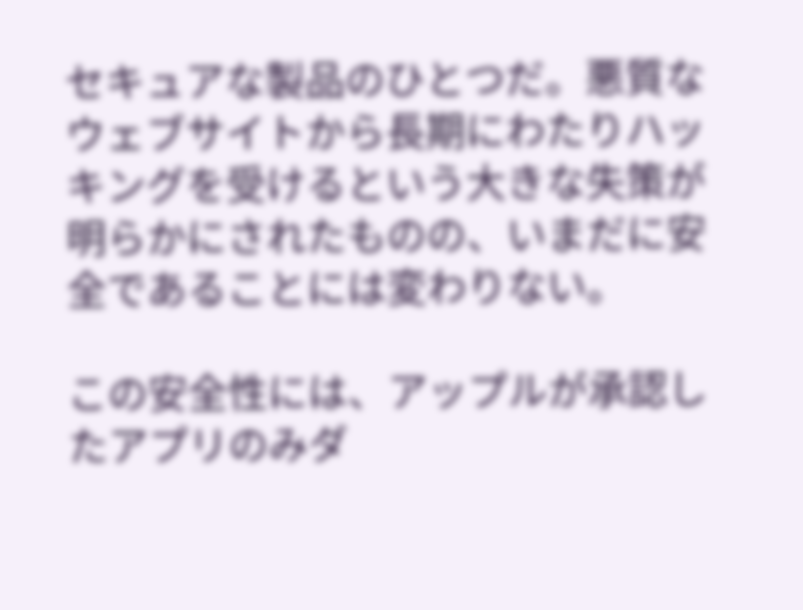セキュアな製品のひとつだ。悪質なウェブサイトから長期にわたりハッキングを受けるという大きな失策が明らかにされたものの、いまだに安全であることには変わりない。

この安全性には、アップルが承認したアプリのみダ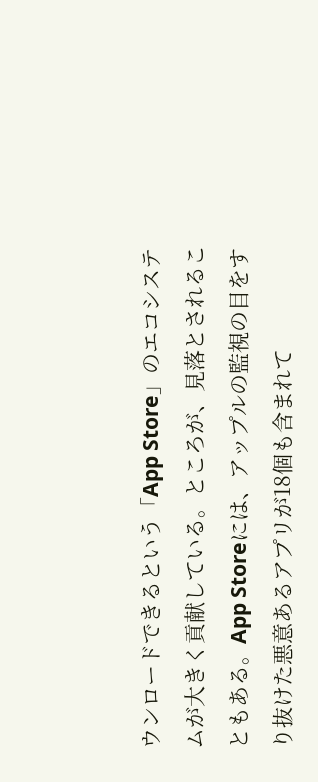ウンロードできるという「App Store」のエコシステムが大きく貢献している。ところが、見落とされることもある。App Storeには、アップルの監視の目をすり抜けた悪意あるアプリが18個も含まれて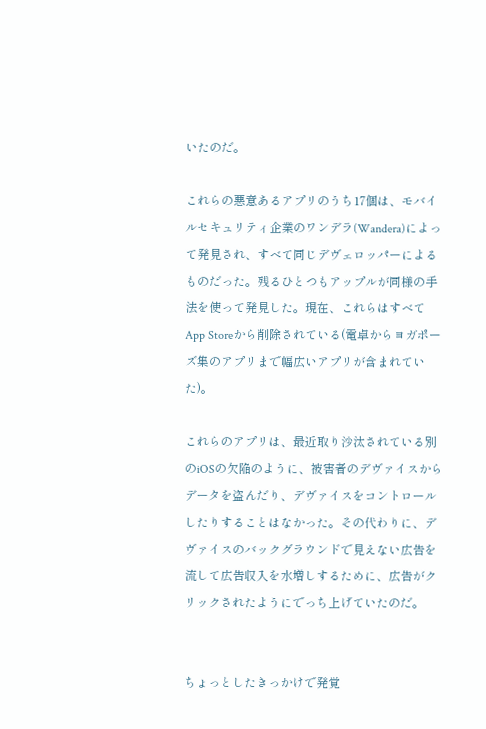いたのだ。

これらの悪意あるアプリのうち17個は、モバイルセキュリティ企業のワンデラ(Wandera)によって発見され、すべて同じデヴェロッパーによるものだった。残るひとつもアップルが同様の手法を使って発見した。現在、これらはすべてApp Storeから削除されている(電卓からヨガポーズ集のアプリまで幅広いアプリが含まれていた)。

これらのアプリは、最近取り沙汰されている別のiOSの欠陥のように、被害者のデヴァイスからデータを盗んだり、デヴァイスをコントロールしたりすることはなかった。その代わりに、デヴァイスのバックグラウンドで見えない広告を流して広告収入を水増しするために、広告がクリックされたようにでっち上げていたのだ。


ちょっとしたきっかけで発覚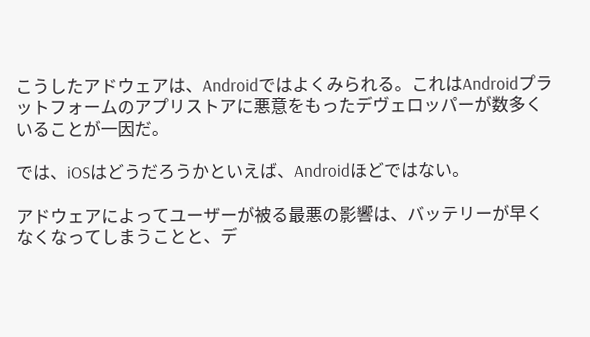こうしたアドウェアは、Androidではよくみられる。これはAndroidプラットフォームのアプリストアに悪意をもったデヴェロッパーが数多くいることが一因だ。

では、iOSはどうだろうかといえば、Androidほどではない。

アドウェアによってユーザーが被る最悪の影響は、バッテリーが早くなくなってしまうことと、デ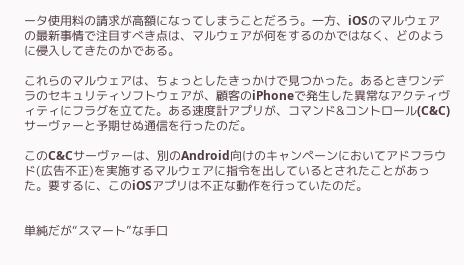ータ使用料の請求が高額になってしまうことだろう。一方、iOSのマルウェアの最新事情で注目すべき点は、マルウェアが何をするのかではなく、どのように侵入してきたのかである。

これらのマルウェアは、ちょっとしたきっかけで見つかった。あるときワンデラのセキュリティソフトウェアが、顧客のiPhoneで発生した異常なアクティヴィティにフラグを立てた。ある速度計アプリが、コマンド&コントロール(C&C)サーヴァーと予期せぬ通信を行ったのだ。

このC&Cサーヴァーは、別のAndroid向けのキャンペーンにおいてアドフラウド(広告不正)を実施するマルウェアに指令を出しているとされたことがあった。要するに、このiOSアプリは不正な動作を行っていたのだ。


単純だが“スマート”な手口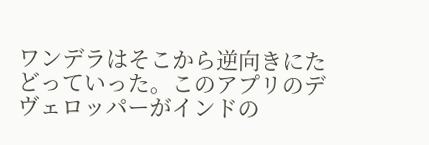ワンデラはそこから逆向きにたどっていった。このアプリのデヴェロッパーがインドの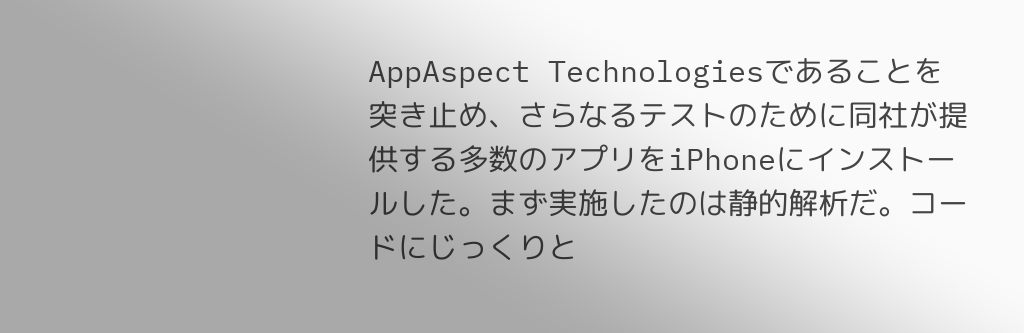AppAspect Technologiesであることを突き止め、さらなるテストのために同社が提供する多数のアプリをiPhoneにインストールした。まず実施したのは静的解析だ。コードにじっくりと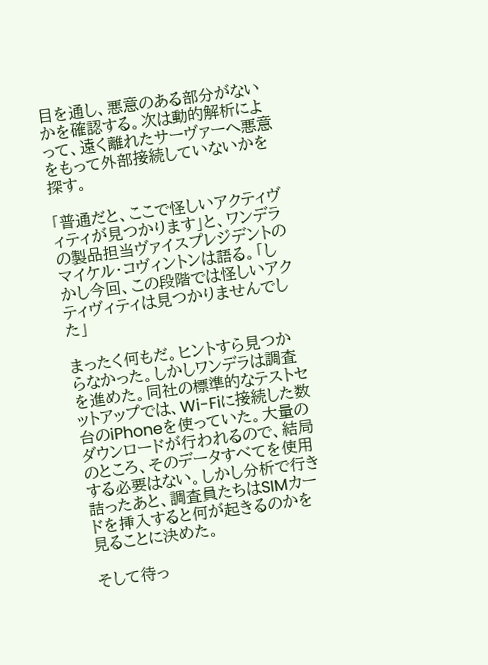目を通し、悪意のある部分がないかを確認する。次は動的解析によって、遠く離れたサーヴァーへ悪意をもって外部接続していないかを探す。

「普通だと、ここで怪しいアクティヴィティが見つかります」と、ワンデラの製品担当ヴァイスプレジデントのマイケル・コヴィントンは語る。「しかし今回、この段階では怪しいアクティヴィティは見つかりませんでした」

まったく何もだ。ヒントすら見つからなかった。しかしワンデラは調査を進めた。同社の標準的なテストセットアップでは、Wi-Fiに接続した数台のiPhoneを使っていた。大量のダウンロードが行われるので、結局のところ、そのデータすべてを使用する必要はない。しかし分析で行き詰ったあと、調査員たちはSIMカードを挿入すると何が起きるのかを見ることに決めた。

そして待っ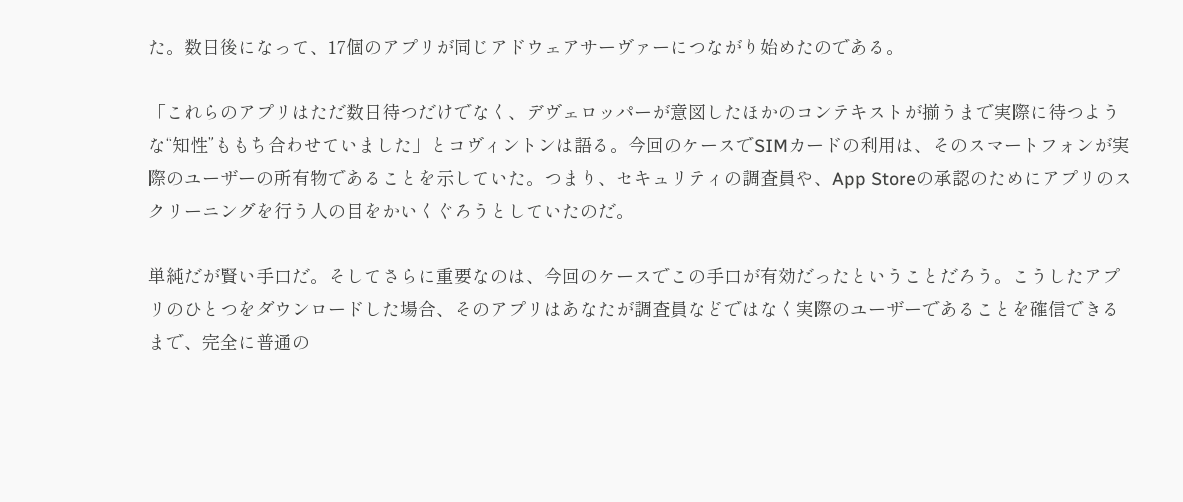た。数日後になって、17個のアプリが同じアドウェアサーヴァーにつながり始めたのである。

「これらのアプリはただ数日待つだけでなく、デヴェロッパーが意図したほかのコンテキストが揃うまで実際に待つような“知性”ももち合わせていました」とコヴィントンは語る。今回のケースでSIMカードの利用は、そのスマートフォンが実際のユーザーの所有物であることを示していた。つまり、セキュリティの調査員や、App Storeの承認のためにアプリのスクリーニングを行う人の目をかいくぐろうとしていたのだ。

単純だが賢い手口だ。そしてさらに重要なのは、今回のケースでこの手口が有効だったということだろう。こうしたアプリのひとつをダウンロードした場合、そのアプリはあなたが調査員などではなく実際のユーザーであることを確信できるまで、完全に普通の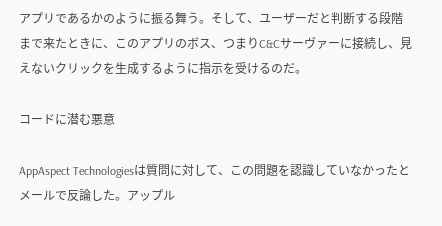アプリであるかのように振る舞う。そして、ユーザーだと判断する段階まで来たときに、このアプリのボス、つまりC&Cサーヴァーに接続し、見えないクリックを生成するように指示を受けるのだ。

コードに潜む悪意

AppAspect Technologiesは質問に対して、この問題を認識していなかったとメールで反論した。アップル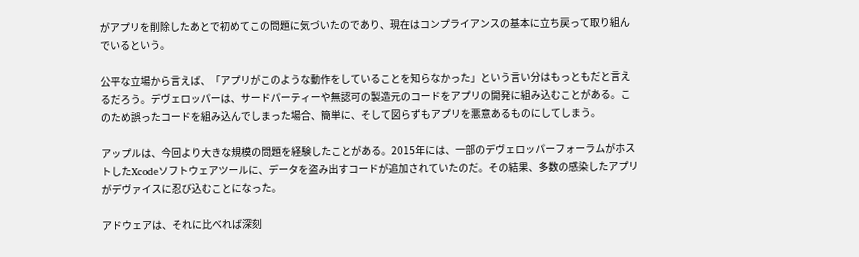がアプリを削除したあとで初めてこの問題に気づいたのであり、現在はコンプライアンスの基本に立ち戻って取り組んでいるという。

公平な立場から言えば、「アプリがこのような動作をしていることを知らなかった」という言い分はもっともだと言えるだろう。デヴェロッパーは、サードパーティーや無認可の製造元のコードをアプリの開発に組み込むことがある。このため誤ったコードを組み込んでしまった場合、簡単に、そして図らずもアプリを悪意あるものにしてしまう。

アップルは、今回より大きな規模の問題を経験したことがある。2015年には、一部のデヴェロッパーフォーラムがホストしたXcodeソフトウェアツールに、データを盗み出すコードが追加されていたのだ。その結果、多数の感染したアプリがデヴァイスに忍び込むことになった。

アドウェアは、それに比べれば深刻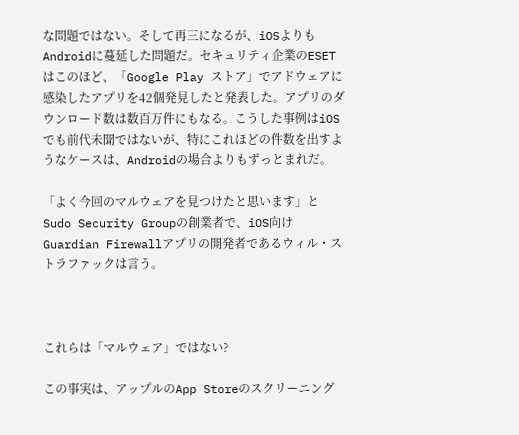な問題ではない。そして再三になるが、iOSよりもAndroidに蔓延した問題だ。セキュリティ企業のESETはこのほど、「Google Play ストア」でアドウェアに感染したアプリを42個発見したと発表した。アプリのダウンロード数は数百万件にもなる。こうした事例はiOSでも前代未聞ではないが、特にこれほどの件数を出すようなケースは、Androidの場合よりもずっとまれだ。

「よく今回のマルウェアを見つけたと思います」とSudo Security Groupの創業者で、iOS向けGuardian Firewallアプリの開発者であるウィル・ストラファックは言う。



これらは「マルウェア」ではない?

この事実は、アップルのApp Storeのスクリーニング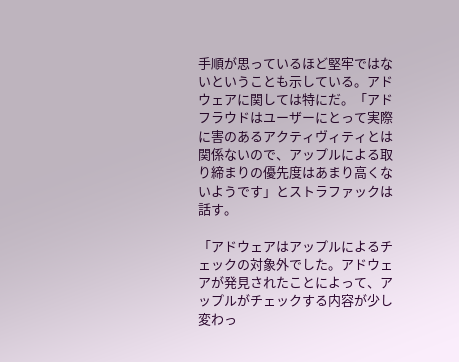手順が思っているほど堅牢ではないということも示している。アドウェアに関しては特にだ。「アドフラウドはユーザーにとって実際に害のあるアクティヴィティとは関係ないので、アップルによる取り締まりの優先度はあまり高くないようです」とストラファックは話す。

「アドウェアはアップルによるチェックの対象外でした。アドウェアが発見されたことによって、アップルがチェックする内容が少し変わっ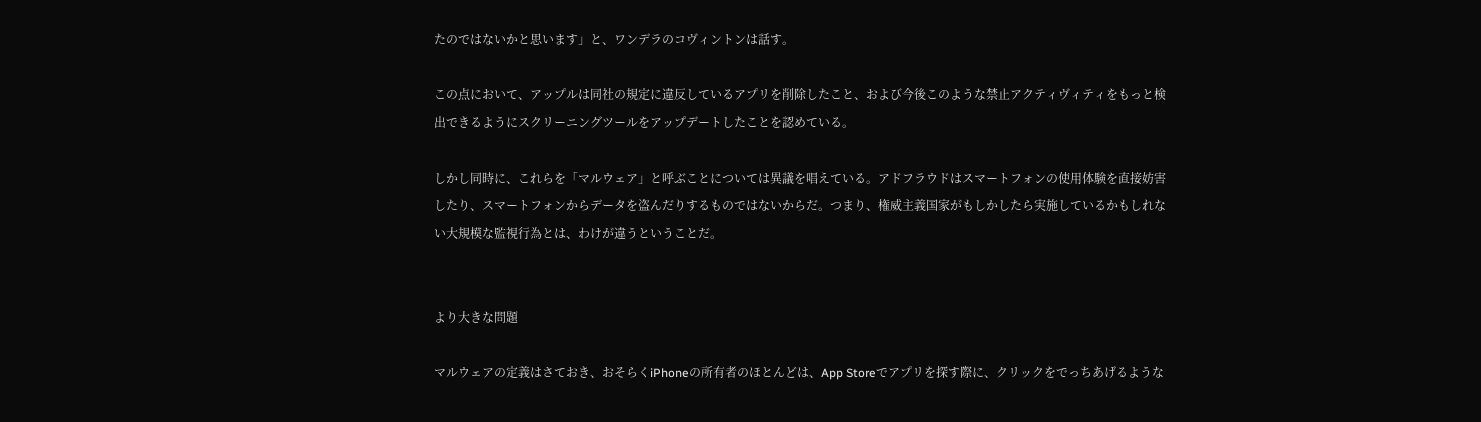たのではないかと思います」と、ワンデラのコヴィントンは話す。

この点において、アップルは同社の規定に違反しているアプリを削除したこと、および今後このような禁止アクティヴィティをもっと検出できるようにスクリーニングツールをアップデートしたことを認めている。

しかし同時に、これらを「マルウェア」と呼ぶことについては異議を唱えている。アドフラウドはスマートフォンの使用体験を直接妨害したり、スマートフォンからデータを盗んだりするものではないからだ。つまり、権威主義国家がもしかしたら実施しているかもしれない大規模な監視行為とは、わけが違うということだ。


より大きな問題

マルウェアの定義はさておき、おそらくiPhoneの所有者のほとんどは、App Storeでアプリを探す際に、クリックをでっちあげるような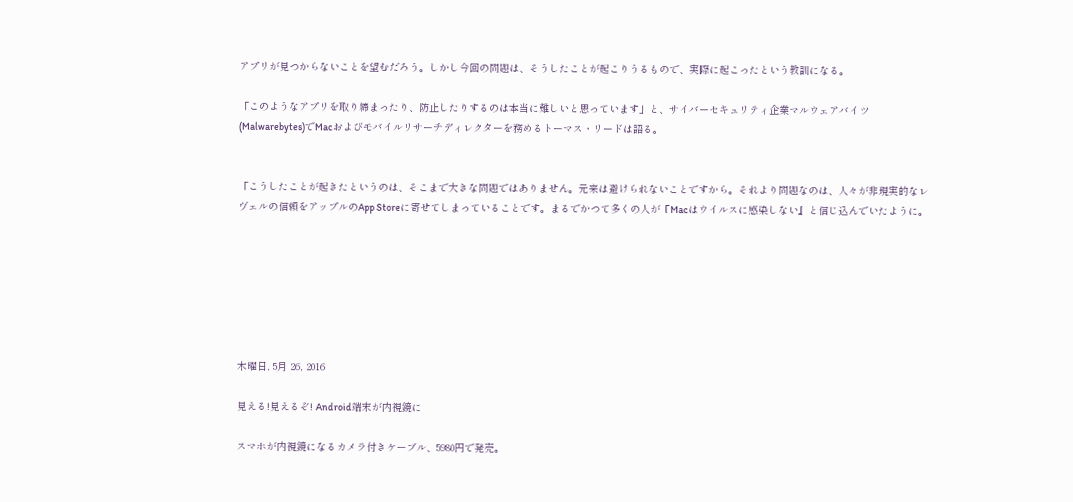アプリが見つからないことを望むだろう。しかし今回の問題は、そうしたことが起こりうるもので、実際に起こったという教訓になる。

「このようなアプリを取り締まったり、防止したりするのは本当に難しいと思っています」と、サイバーセキュリティ企業マルウェアバイツ(Malwarebytes)でMacおよびモバイルリサーチディレクターを務めるトーマス・リードは語る。


「こうしたことが起きたというのは、そこまで大きな問題ではありません。元来は避けられないことですから。それより問題なのは、人々が非現実的なレヴェルの信頼をアップルのApp Storeに寄せてしまっていることです。まるでかつて多くの人が『Macはウイルスに感染しない』と信じ込んでいたように。







木曜日, 5月 26, 2016

見える!見えるぞ! Android端末が内視鏡に

スマホが内視鏡になるカメラ付きケーブル、5980円で発売。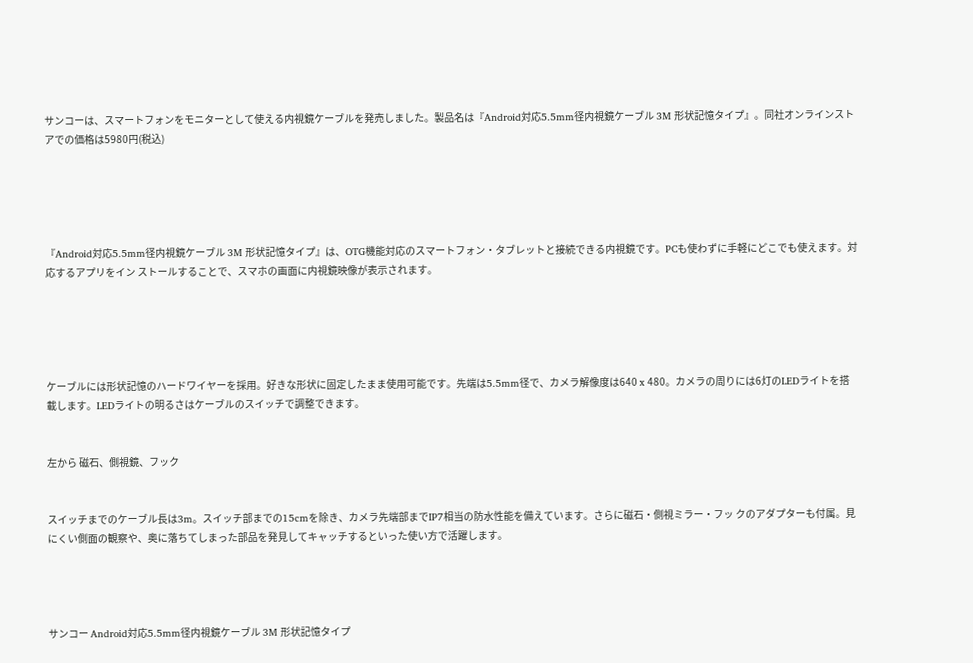サンコーは、スマートフォンをモニターとして使える内視鏡ケーブルを発売しました。製品名は『Android対応5.5mm径内視鏡ケーブル 3M 形状記憶タイプ』。同社オンラインストアでの価格は5980円(税込)





『Android対応5.5mm径内視鏡ケーブル 3M 形状記憶タイプ』は、OTG機能対応のスマートフォン・タブレットと接続できる内視鏡です。PCも使わずに手軽にどこでも使えます。対応するアプリをイン ストールすることで、スマホの画面に内視鏡映像が表示されます。





ケーブルには形状記憶のハードワイヤーを採用。好きな形状に固定したまま使用可能です。先端は5.5mm径で、カメラ解像度は640 x 480。カメラの周りには6灯のLEDライトを搭載します。LEDライトの明るさはケーブルのスイッチで調整できます。


左から 磁石、側視鏡、フック


スイッチまでのケーブル長は3m。スイッチ部までの15cmを除き、カメラ先端部までIP7相当の防水性能を備えています。さらに磁石・側視ミラー・フッ クのアダプターも付属。見にくい側面の観察や、奥に落ちてしまった部品を発見してキャッチするといった使い方で活躍します。




サンコー Android対応5.5mm径内視鏡ケーブル 3M 形状記憶タイプ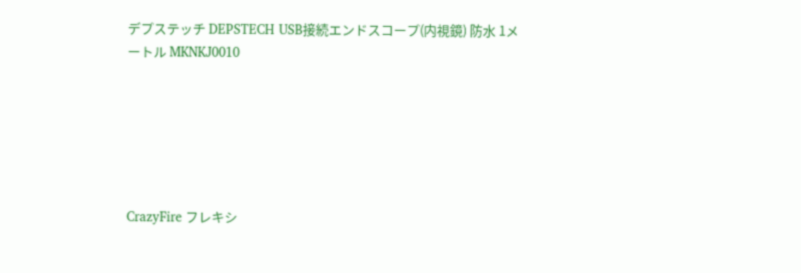デプステッチ DEPSTECH USB接続エンドスコープ(内視鏡) 防水 1メートル MKNKJ0010






CrazyFire フレキシ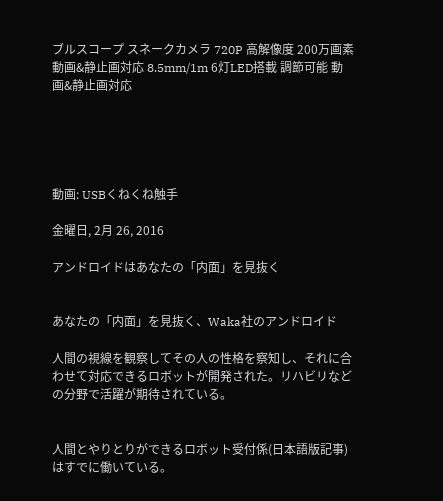ブルスコープ スネークカメラ 720P 高解像度 200万画素 動画&静止画対応 8.5mm/1m 6灯LED搭載 調節可能 動画&静止画対応





動画: USBくねくね触手

金曜日, 2月 26, 2016

アンドロイドはあなたの「内面」を見抜く


あなたの「内面」を見抜く、Waka社のアンドロイド

人間の視線を観察してその人の性格を察知し、それに合わせて対応できるロボットが開発された。リハビリなどの分野で活躍が期待されている。


人間とやりとりができるロボット受付係(日本語版記事)はすでに働いている。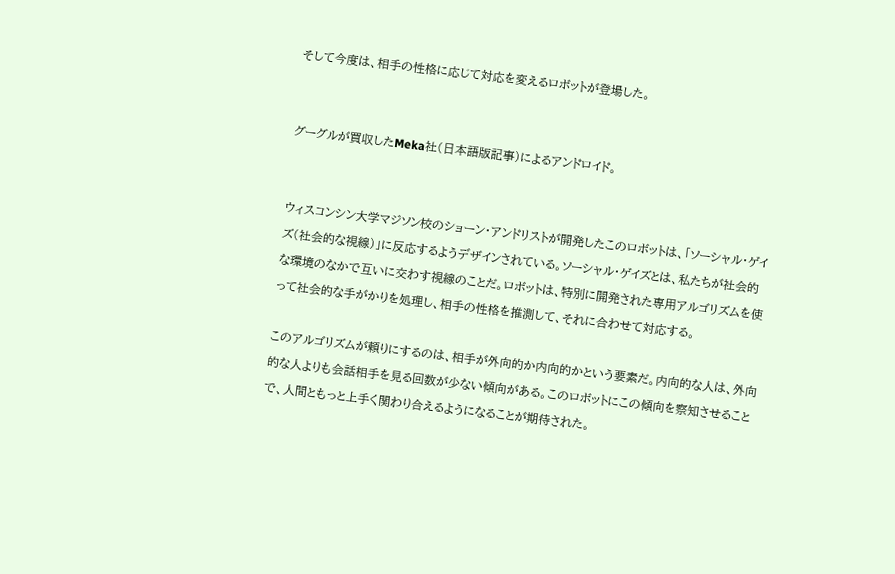そして今度は、相手の性格に応じて対応を変えるロボットが登場した。


グーグルが買収したMeka社(日本語版記事)によるアンドロイド。


ウィスコンシン大学マジソン校のショーン・アンドリストが開発したこのロボットは、「ソーシャル・ゲイズ(社会的な視線)」に反応するようデザインされている。ソーシャル・ゲイズとは、私たちが社会的な環境のなかで互いに交わす視線のことだ。ロボットは、特別に開発された専用アルゴリズムを使って社会的な手がかりを処理し、相手の性格を推測して、それに合わせて対応する。

このアルゴリズムが頼りにするのは、相手が外向的か内向的かという要素だ。内向的な人は、外向的な人よりも会話相手を見る回数が少ない傾向がある。このロボットにこの傾向を察知させることで、人間ともっと上手く関わり合えるようになることが期待された。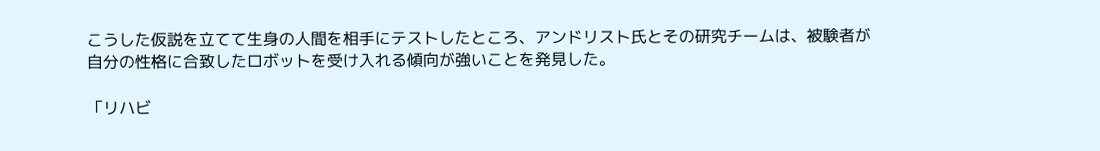こうした仮説を立てて生身の人間を相手にテストしたところ、アンドリスト氏とその研究チームは、被験者が自分の性格に合致したロボットを受け入れる傾向が強いことを発見した。

「リハビ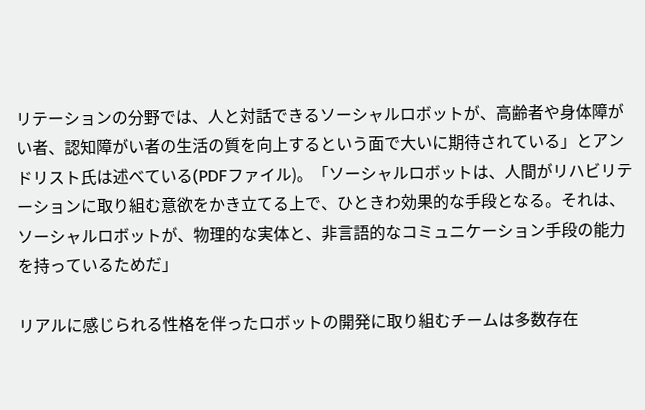リテーションの分野では、人と対話できるソーシャルロボットが、高齢者や身体障がい者、認知障がい者の生活の質を向上するという面で大いに期待されている」とアンドリスト氏は述べている(PDFファイル)。「ソーシャルロボットは、人間がリハビリテーションに取り組む意欲をかき立てる上で、ひときわ効果的な手段となる。それは、ソーシャルロボットが、物理的な実体と、非言語的なコミュニケーション手段の能力を持っているためだ」

リアルに感じられる性格を伴ったロボットの開発に取り組むチームは多数存在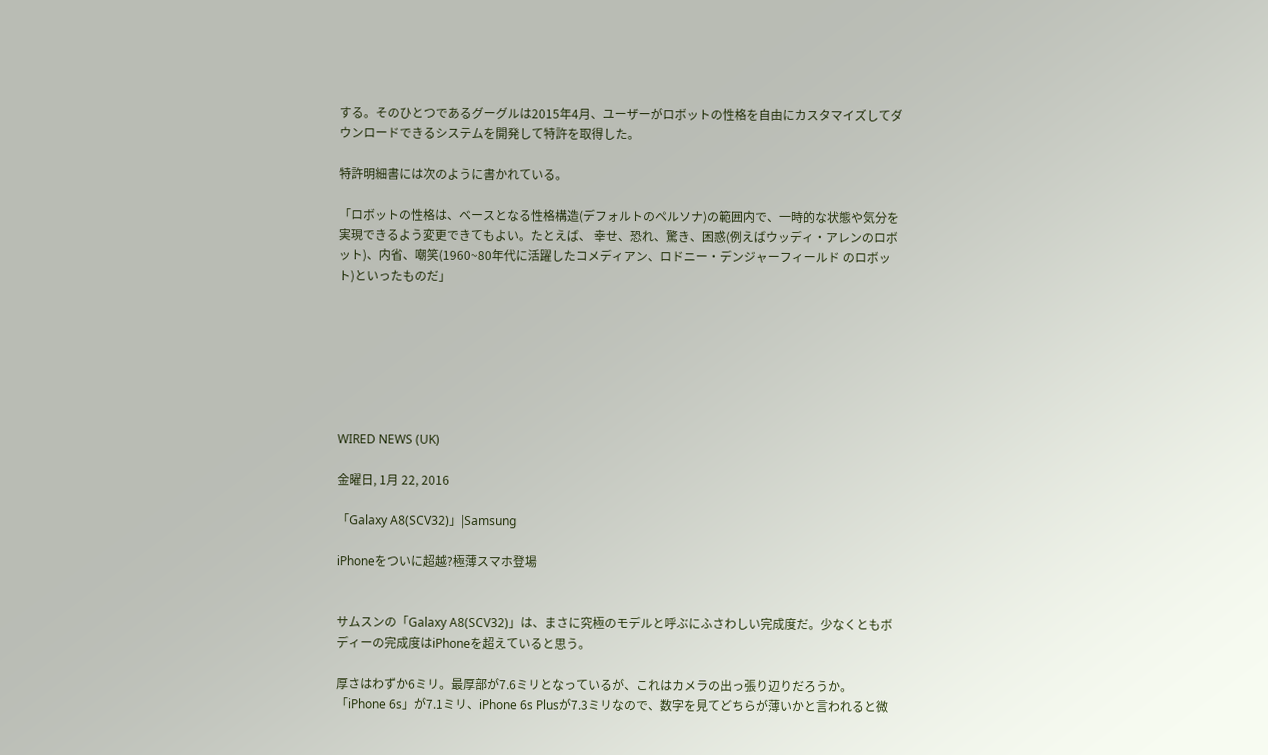する。そのひとつであるグーグルは2015年4月、ユーザーがロボットの性格を自由にカスタマイズしてダウンロードできるシステムを開発して特許を取得した。

特許明細書には次のように書かれている。

「ロボットの性格は、ベースとなる性格構造(デフォルトのペルソナ)の範囲内で、一時的な状態や気分を実現できるよう変更できてもよい。たとえば、 幸せ、恐れ、驚き、困惑(例えばウッディ・アレンのロボット)、内省、嘲笑(1960~80年代に活躍したコメディアン、ロドニー・デンジャーフィールド のロボット)といったものだ」







WIRED NEWS (UK)

金曜日, 1月 22, 2016

「Galaxy A8(SCV32)」|Samsung

iPhoneをついに超越?極薄スマホ登場


サムスンの「Galaxy A8(SCV32)」は、まさに究極のモデルと呼ぶにふさわしい完成度だ。少なくともボディーの完成度はiPhoneを超えていると思う。

厚さはわずか6ミリ。最厚部が7.6ミリとなっているが、これはカメラの出っ張り辺りだろうか。「iPhone 6s」が7.1ミリ、iPhone 6s Plusが7.3ミリなので、数字を見てどちらが薄いかと言われると微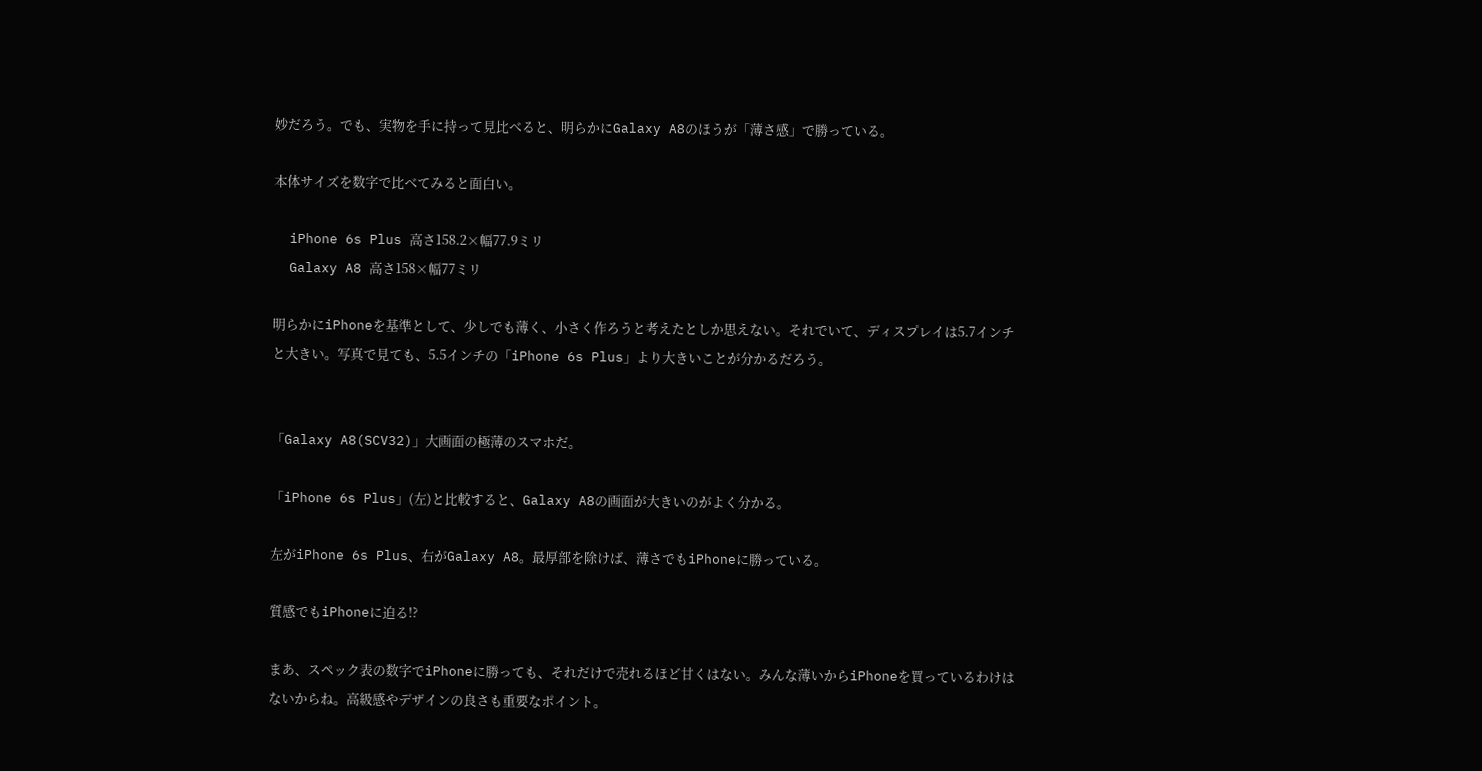妙だろう。でも、実物を手に持って見比べると、明らかにGalaxy A8のほうが「薄さ感」で勝っている。

本体サイズを数字で比べてみると面白い。

  iPhone 6s Plus 高さ158.2×幅77.9ミリ
  Galaxy A8 高さ158×幅77ミリ

明らかにiPhoneを基準として、少しでも薄く、小さく作ろうと考えたとしか思えない。それでいて、ディスプレイは5.7インチと大きい。写真で見ても、5.5インチの「iPhone 6s Plus」より大きいことが分かるだろう。


「Galaxy A8(SCV32)」大画面の極薄のスマホだ。

「iPhone 6s Plus」(左)と比較すると、Galaxy A8の画面が大きいのがよく分かる。

左がiPhone 6s Plus、右がGalaxy A8。最厚部を除けば、薄さでもiPhoneに勝っている。

質感でもiPhoneに迫る!?

まあ、スペック表の数字でiPhoneに勝っても、それだけで売れるほど甘くはない。みんな薄いからiPhoneを買っているわけはないからね。高級感やデザインの良さも重要なポイント。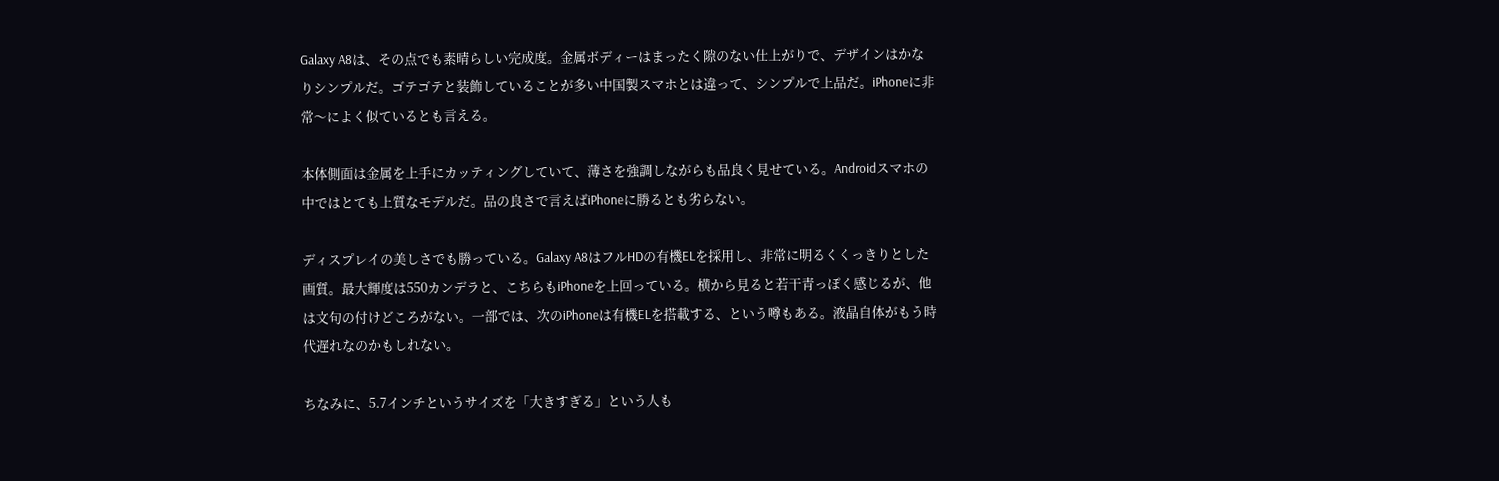Galaxy A8は、その点でも素晴らしい完成度。金属ボディーはまったく隙のない仕上がりで、デザインはかなりシンプルだ。ゴテゴテと装飾していることが多い中国製スマホとは違って、シンプルで上品だ。iPhoneに非常〜によく似ているとも言える。

本体側面は金属を上手にカッティングしていて、薄さを強調しながらも品良く見せている。Androidスマホの中ではとても上質なモデルだ。品の良さで言えばiPhoneに勝るとも劣らない。

ディスプレイの美しさでも勝っている。Galaxy A8はフルHDの有機ELを採用し、非常に明るくくっきりとした画質。最大輝度は550カンデラと、こちらもiPhoneを上回っている。横から見ると若干青っぽく感じるが、他は文句の付けどころがない。一部では、次のiPhoneは有機ELを搭載する、という噂もある。液晶自体がもう時代遅れなのかもしれない。

ちなみに、5.7インチというサイズを「大きすぎる」という人も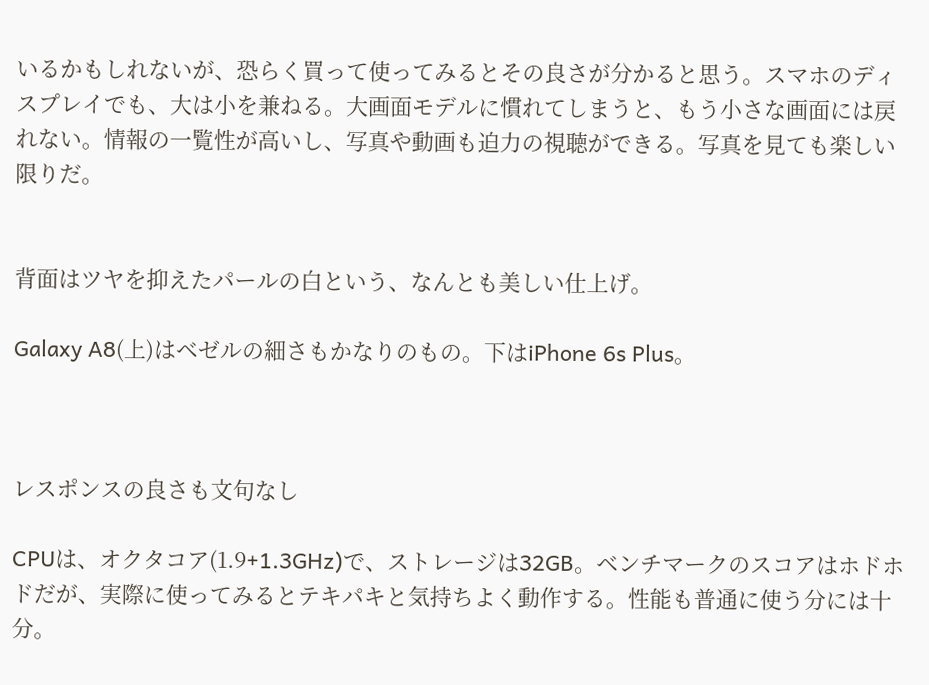いるかもしれないが、恐らく買って使ってみるとその良さが分かると思う。スマホのディスプレイでも、大は小を兼ねる。大画面モデルに慣れてしまうと、もう小さな画面には戻れない。情報の一覧性が高いし、写真や動画も迫力の視聴ができる。写真を見ても楽しい限りだ。


背面はツヤを抑えたパールの白という、なんとも美しい仕上げ。

Galaxy A8(上)はベゼルの細さもかなりのもの。下はiPhone 6s Plus。



レスポンスの良さも文句なし

CPUは、オクタコア(1.9+1.3GHz)で、ストレージは32GB。ベンチマークのスコアはホドホドだが、実際に使ってみるとテキパキと気持ちよく動作する。性能も普通に使う分には十分。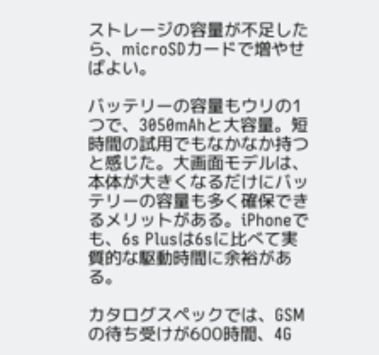ストレージの容量が不足したら、microSDカードで増やせばよい。

バッテリーの容量もウリの1つで、3050mAhと大容量。短時間の試用でもなかなか持つと感じた。大画面モデルは、本体が大きくなるだけにバッテリーの容量も多く確保できるメリットがある。iPhoneでも、6s Plusは6sに比べて実質的な駆動時間に余裕がある。

カタログスペックでは、GSMの待ち受けが600時間、4G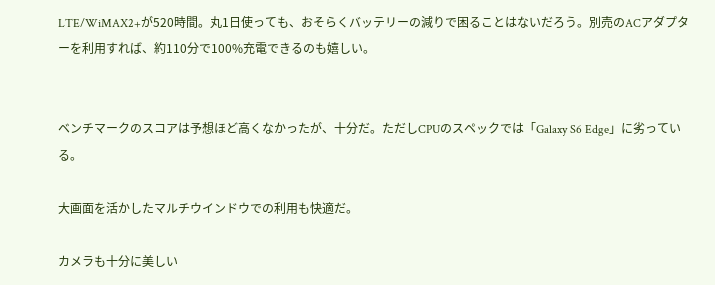LTE/WiMAX2+が520時間。丸1日使っても、おそらくバッテリーの減りで困ることはないだろう。別売のACアダプターを利用すれば、約110分で100%充電できるのも嬉しい。


ベンチマークのスコアは予想ほど高くなかったが、十分だ。ただしCPUのスペックでは「Galaxy S6 Edge」に劣っている。

大画面を活かしたマルチウインドウでの利用も快適だ。

カメラも十分に美しい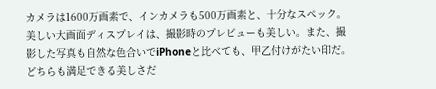カメラは1600万画素で、インカメラも500万画素と、十分なスペック。美しい大画面ディスプレイは、撮影時のプレビューも美しい。また、撮影した写真も自然な色合いでiPhoneと比べても、甲乙付けがたい印だ。どちらも満足できる美しさだ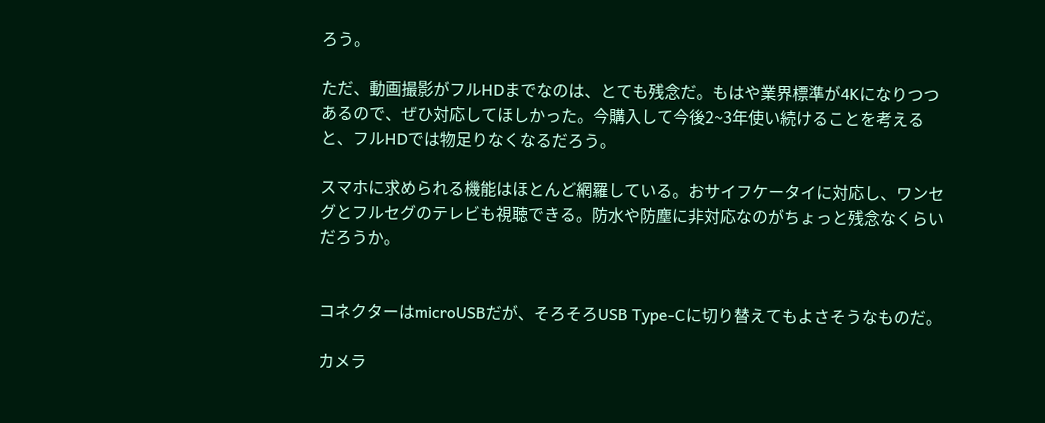ろう。

ただ、動画撮影がフルHDまでなのは、とても残念だ。もはや業界標準が4Kになりつつあるので、ぜひ対応してほしかった。今購入して今後2~3年使い続けることを考えると、フルHDでは物足りなくなるだろう。

スマホに求められる機能はほとんど網羅している。おサイフケータイに対応し、ワンセグとフルセグのテレビも視聴できる。防水や防塵に非対応なのがちょっと残念なくらいだろうか。


コネクターはmicroUSBだが、そろそろUSB Type-Cに切り替えてもよさそうなものだ。

カメラ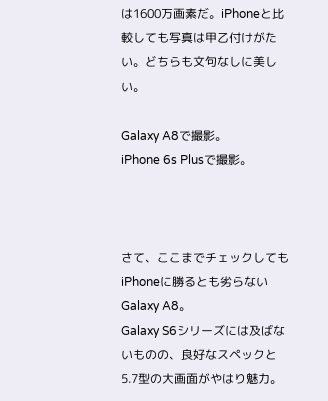は1600万画素だ。iPhoneと比較しても写真は甲乙付けがたい。どちらも文句なしに美しい。

Galaxy A8で撮影。
iPhone 6s Plusで撮影。



さて、ここまでチェックしてもiPhoneに勝るとも劣らないGalaxy A8。
Galaxy S6シリーズには及ばないものの、良好なスペックと5.7型の大画面がやはり魅力。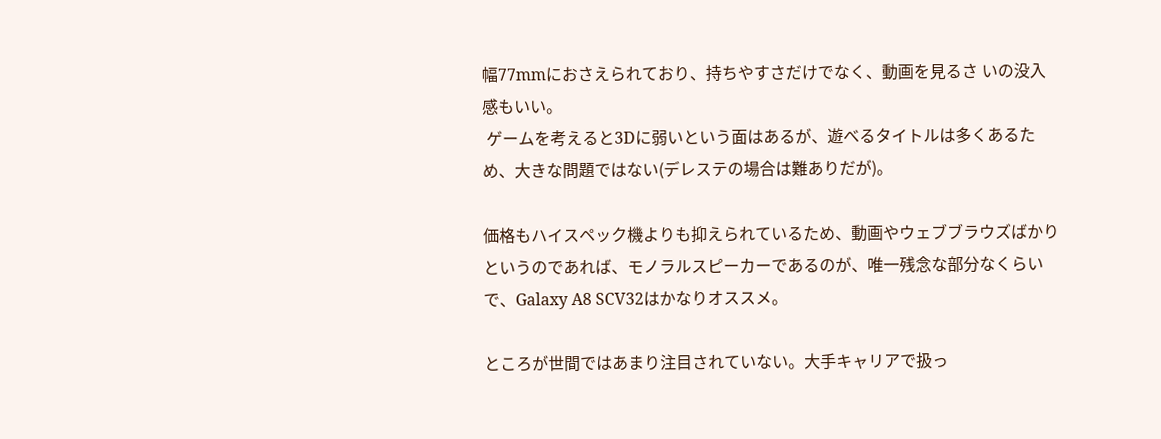幅77mmにおさえられており、持ちやすさだけでなく、動画を見るさ いの没入感もいい。
 ゲームを考えると3Dに弱いという面はあるが、遊べるタイトルは多くあるため、大きな問題ではない(デレステの場合は難ありだが)。

価格もハイスペック機よりも抑えられているため、動画やウェブブラウズばかりというのであれば、モノラルスピーカーであるのが、唯一残念な部分なくらいで、Galaxy A8 SCV32はかなりオススメ。

ところが世間ではあまり注目されていない。大手キャリアで扱っ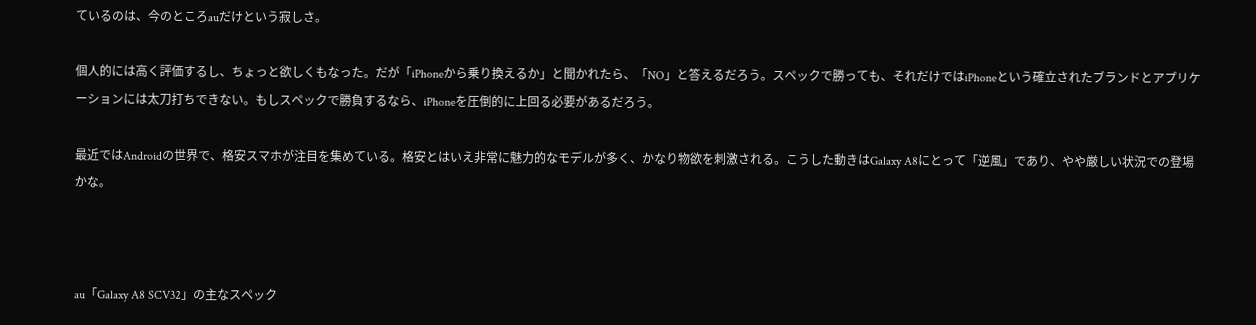ているのは、今のところauだけという寂しさ。

個人的には高く評価するし、ちょっと欲しくもなった。だが「iPhoneから乗り換えるか」と聞かれたら、「NO」と答えるだろう。スペックで勝っても、それだけではiPhoneという確立されたブランドとアプリケーションには太刀打ちできない。もしスペックで勝負するなら、iPhoneを圧倒的に上回る必要があるだろう。

最近ではAndroidの世界で、格安スマホが注目を集めている。格安とはいえ非常に魅力的なモデルが多く、かなり物欲を刺激される。こうした動きはGalaxy A8にとって「逆風」であり、やや厳しい状況での登場かな。



au「Galaxy A8 SCV32」の主なスペック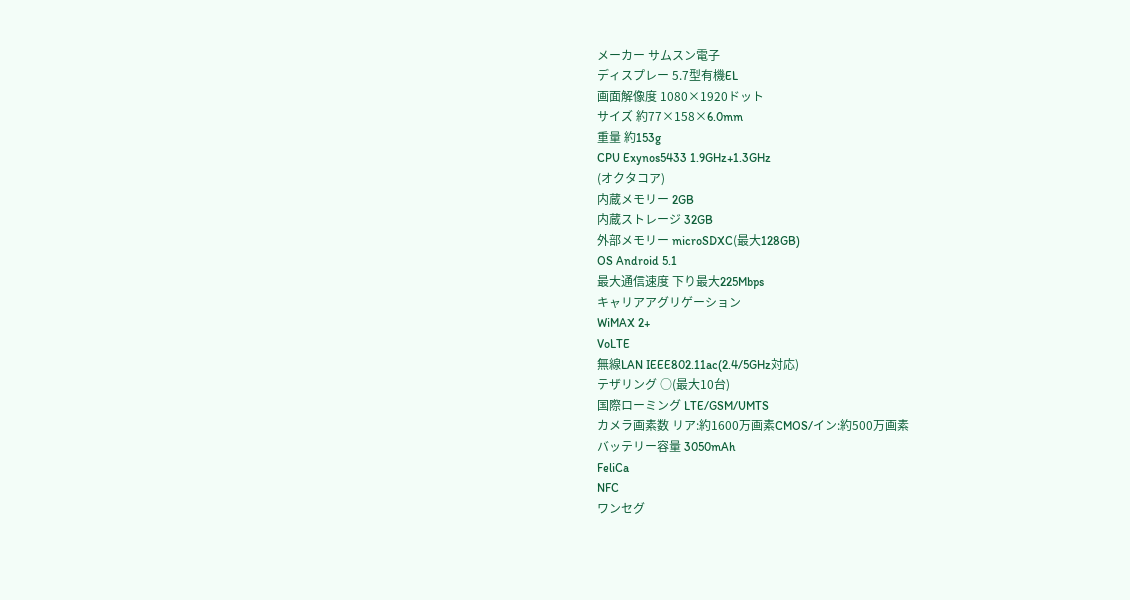メーカー サムスン電子
ディスプレー 5.7型有機EL
画面解像度 1080×1920ドット
サイズ 約77×158×6.0mm
重量 約153g
CPU Exynos5433 1.9GHz+1.3GHz
(オクタコア)
内蔵メモリー 2GB
内蔵ストレージ 32GB
外部メモリー microSDXC(最大128GB)
OS Android 5.1
最大通信速度 下り最大225Mbps
キャリアアグリゲーション
WiMAX 2+
VoLTE
無線LAN IEEE802.11ac(2.4/5GHz対応)
テザリング ○(最大10台)
国際ローミング LTE/GSM/UMTS
カメラ画素数 リア:約1600万画素CMOS/イン:約500万画素
バッテリー容量 3050mAh
FeliCa
NFC
ワンセグ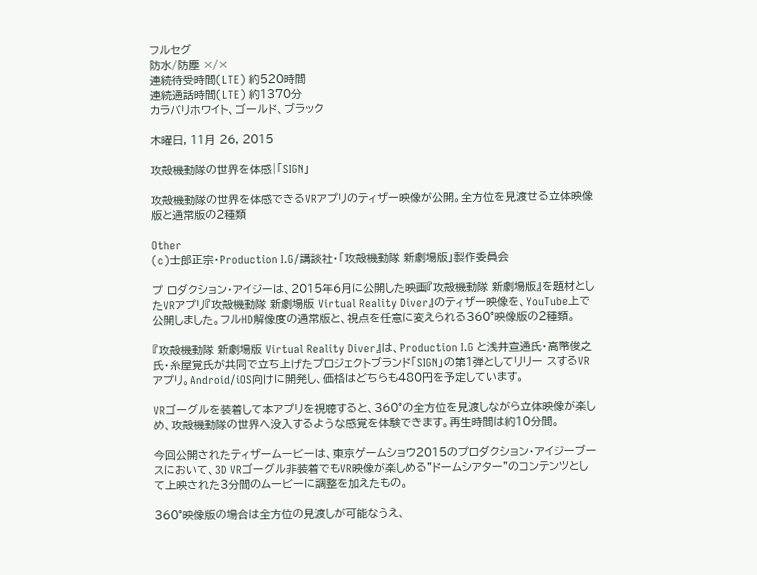フルセグ
防水/防塵 ×/×
連続待受時間(LTE) 約520時間
連続通話時間(LTE) 約1370分
カラバリホワイト、ゴールド、ブラック

木曜日, 11月 26, 2015

攻殻機動隊の世界を体感|「SIGN」

攻殻機動隊の世界を体感できるVRアプリのティザー映像が公開。全方位を見渡せる立体映像版と通常版の2種類

Other
(c)士郎正宗・Production I.G/講談社・「攻殻機動隊 新劇場版」製作委員会

プ ロダクション・アイジーは、2015年6月に公開した映画『攻殻機動隊 新劇場版』を題材としたVRアプリ『攻殻機動隊 新劇場版 Virtual Reality Diver』のティザー映像を、YouTube上で公開しました。フルHD解像度の通常版と、視点を任意に変えられる360°映像版の2種類。

『攻殻機動隊 新劇場版 Virtual Reality Diver』は、Production I.G と浅井宣通氏・高幣俊之氏・糸屋覚氏が共同で立ち上げたプロジェクトブランド「SIGN」の第1弾としてリリー スするVRアプリ。Android/iOS向けに開発し、価格はどちらも480円を予定しています。

VRゴーグルを装着して本アプリを視聴すると、360°の全方位を見渡しながら立体映像が楽しめ、攻殻機動隊の世界へ没入するような感覚を体験できます。再生時間は約10分間。

今回公開されたティザームービーは、東京ゲームショウ2015のプロダクション・アイジーブースにおいて、3D VRゴーグル非装着でもVR映像が楽しめる"ドームシアター"のコンテンツとして上映された3分間のムービーに調整を加えたもの。

360°映像版の場合は全方位の見渡しが可能なうえ、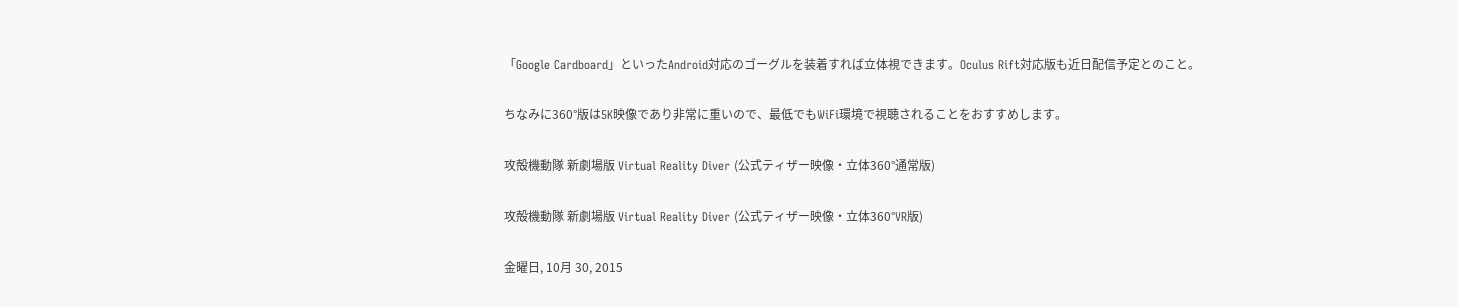「Google Cardboard」といったAndroid対応のゴーグルを装着すれば立体視できます。Oculus Rift対応版も近日配信予定とのこと。

ちなみに360°版は5K映像であり非常に重いので、最低でもWiFi環境で視聴されることをおすすめします。

攻殻機動隊 新劇場版 Virtual Reality Diver (公式ティザー映像・立体360°通常版)

攻殻機動隊 新劇場版 Virtual Reality Diver (公式ティザー映像・立体360°VR版)

金曜日, 10月 30, 2015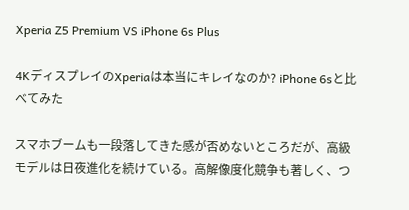Xperia Z5 Premium VS iPhone 6s Plus

4KディスプレイのXperiaは本当にキレイなのか? iPhone 6sと比べてみた

スマホブームも一段落してきた感が否めないところだが、高級モデルは日夜進化を続けている。高解像度化競争も著しく、つ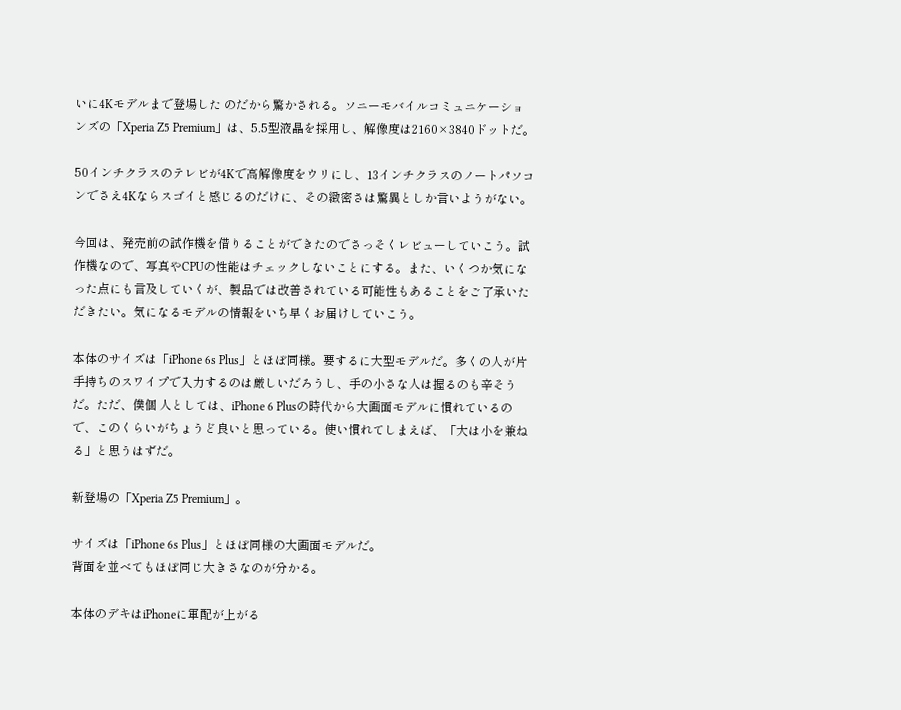いに4Kモデルまで登場した のだから驚かされる。ソニーモバイルコミュニケーションズの「Xperia Z5 Premium」は、5.5型液晶を採用し、解像度は2160×3840ドットだ。

50インチクラスのテレビが4Kで高解像度をウリにし、13インチクラスのノートパソコンでさえ4Kならスゴイと感じるのだけに、その緻密さは驚異としか言いようがない。

今回は、発売前の試作機を借りることができたのでさっそくレビューしていこう。試作機なので、写真やCPUの性能はチェックしないことにする。また、いくつか気になった点にも言及していくが、製品では改善されている可能性もあることをご了承いただきたい。気になるモデルの情報をいち早くお届けしていこう。

本体のサイズは「iPhone 6s Plus」とほぼ同様。要するに大型モデルだ。多くの人が片手持ちのスワイプで入力するのは厳しいだろうし、手の小さな人は握るのも辛そうだ。ただ、僕個 人としては、iPhone 6 Plusの時代から大画面モデルに慣れているので、このくらいがちょうど良いと思っている。使い慣れてしまえば、「大は小を兼ねる」と思うはずだ。

新登場の「Xperia Z5 Premium」。

サイズは「iPhone 6s Plus」とほぼ同様の大画面モデルだ。
背面を並べてもほぼ同じ大きさなのが分かる。

本体のデキはiPhoneに軍配が上がる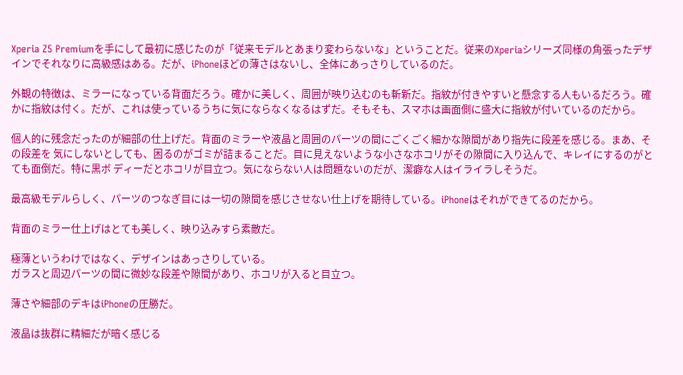Xperia Z5 Premiumを手にして最初に感じたのが「従来モデルとあまり変わらないな」ということだ。従来のXperiaシリーズ同様の角張ったデザインでそれなりに高級感はある。だが、iPhoneほどの薄さはないし、全体にあっさりしているのだ。

外観の特徴は、ミラーになっている背面だろう。確かに美しく、周囲が映り込むのも斬新だ。指紋が付きやすいと懸念する人もいるだろう。確かに指紋は付く。だが、これは使っているうちに気にならなくなるはずだ。そもそも、スマホは画面側に盛大に指紋が付いているのだから。

個人的に残念だったのが細部の仕上げだ。背面のミラーや液晶と周囲のパーツの間にごくごく細かな隙間があり指先に段差を感じる。まあ、その段差を 気にしないとしても、困るのがゴミが詰まることだ。目に見えないような小さなホコリがその隙間に入り込んで、キレイにするのがとても面倒だ。特に黒ボ ディーだとホコリが目立つ。気にならない人は問題ないのだが、潔癖な人はイライラしそうだ。

最高級モデルらしく、パーツのつなぎ目には一切の隙間を感じさせない仕上げを期待している。iPhoneはそれができてるのだから。

背面のミラー仕上げはとても美しく、映り込みすら素敵だ。

極薄というわけではなく、デザインはあっさりしている。
ガラスと周辺パーツの間に微妙な段差や隙間があり、ホコリが入ると目立つ。

薄さや細部のデキはiPhoneの圧勝だ。

液晶は抜群に精細だが暗く感じる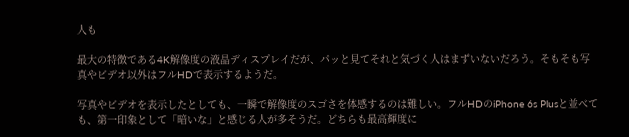人も

最大の特徴である4K解像度の液晶ディスプレイだが、パッと見てそれと気づく人はまずいないだろう。そもそも写真やビデオ以外はフルHDで表示するようだ。

写真やビデオを表示したとしても、一瞬で解像度のスゴさを体感するのは難しい。フルHDのiPhone 6s Plusと並べても、第一印象として「暗いな」と感じる人が多そうだ。どちらも最高輝度に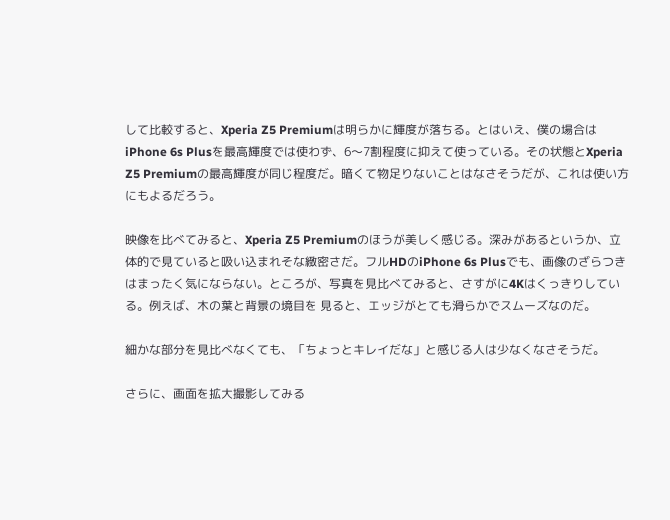して比較すると、Xperia Z5 Premiumは明らかに輝度が落ちる。とはいえ、僕の場合はiPhone 6s Plusを最高輝度では使わず、6〜7割程度に抑えて使っている。その状態とXperia Z5 Premiumの最高輝度が同じ程度だ。暗くて物足りないことはなさそうだが、これは使い方にもよるだろう。

映像を比べてみると、Xperia Z5 Premiumのほうが美しく感じる。深みがあるというか、立体的で見ていると吸い込まれそな緻密さだ。フルHDのiPhone 6s Plusでも、画像のざらつきはまったく気にならない。ところが、写真を見比べてみると、さすがに4Kはくっきりしている。例えば、木の葉と背景の境目を 見ると、エッジがとても滑らかでスムーズなのだ。

細かな部分を見比べなくても、「ちょっとキレイだな」と感じる人は少なくなさそうだ。

さらに、画面を拡大撮影してみる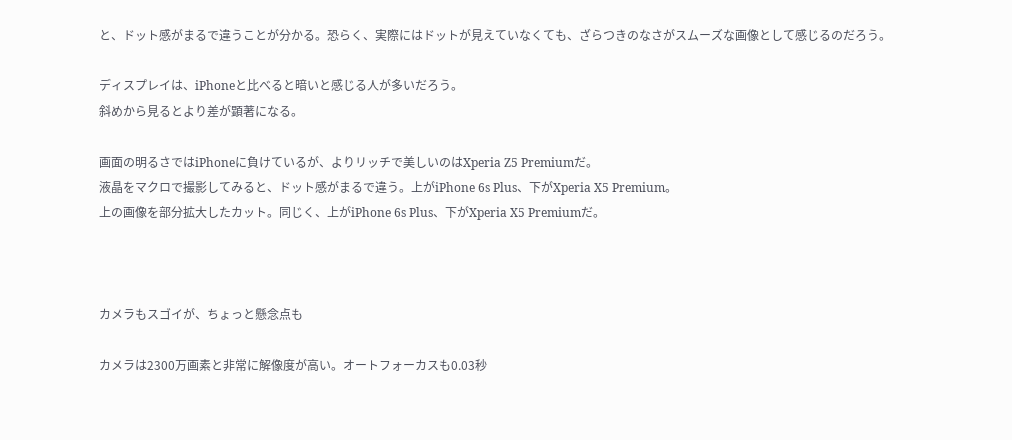と、ドット感がまるで違うことが分かる。恐らく、実際にはドットが見えていなくても、ざらつきのなさがスムーズな画像として感じるのだろう。

ディスプレイは、iPhoneと比べると暗いと感じる人が多いだろう。
斜めから見るとより差が顕著になる。

画面の明るさではiPhoneに負けているが、よりリッチで美しいのはXperia Z5 Premiumだ。
液晶をマクロで撮影してみると、ドット感がまるで違う。上がiPhone 6s Plus、下がXperia X5 Premium。
上の画像を部分拡大したカット。同じく、上がiPhone 6s Plus、下がXperia X5 Premiumだ。



カメラもスゴイが、ちょっと懸念点も

カメラは2300万画素と非常に解像度が高い。オートフォーカスも0.03秒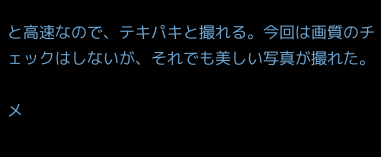と高速なので、テキパキと撮れる。今回は画質のチェックはしないが、それでも美しい写真が撮れた。

メ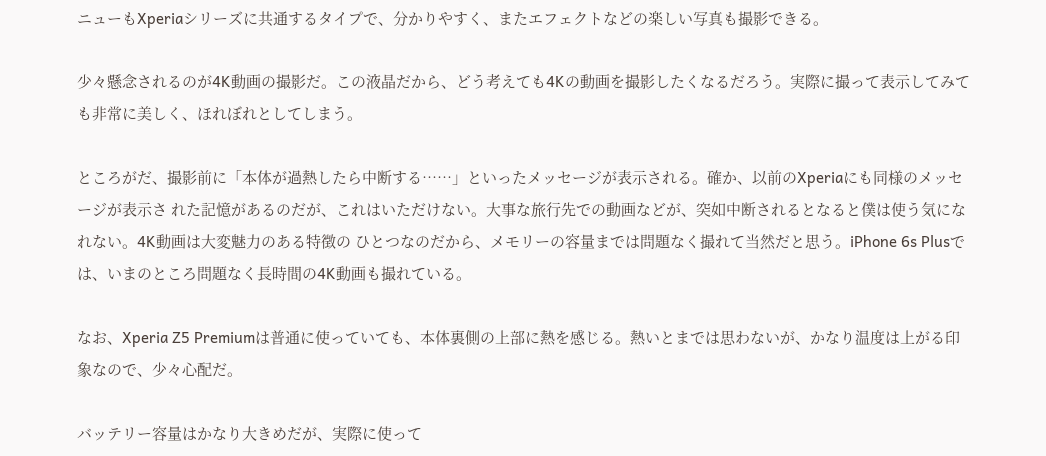ニューもXperiaシリーズに共通するタイプで、分かりやすく、またエフェクトなどの楽しい写真も撮影できる。

少々懸念されるのが4K動画の撮影だ。この液晶だから、どう考えても4Kの動画を撮影したくなるだろう。実際に撮って表示してみても非常に美しく、ほれぼれとしてしまう。

ところがだ、撮影前に「本体が過熱したら中断する……」といったメッセージが表示される。確か、以前のXperiaにも同様のメッセージが表示さ れた記憶があるのだが、これはいただけない。大事な旅行先での動画などが、突如中断されるとなると僕は使う気になれない。4K動画は大変魅力のある特徴の ひとつなのだから、メモリーの容量までは問題なく撮れて当然だと思う。iPhone 6s Plusでは、いまのところ問題なく長時間の4K動画も撮れている。

なお、Xperia Z5 Premiumは普通に使っていても、本体裏側の上部に熱を感じる。熱いとまでは思わないが、かなり温度は上がる印象なので、少々心配だ。

バッテリー容量はかなり大きめだが、実際に使って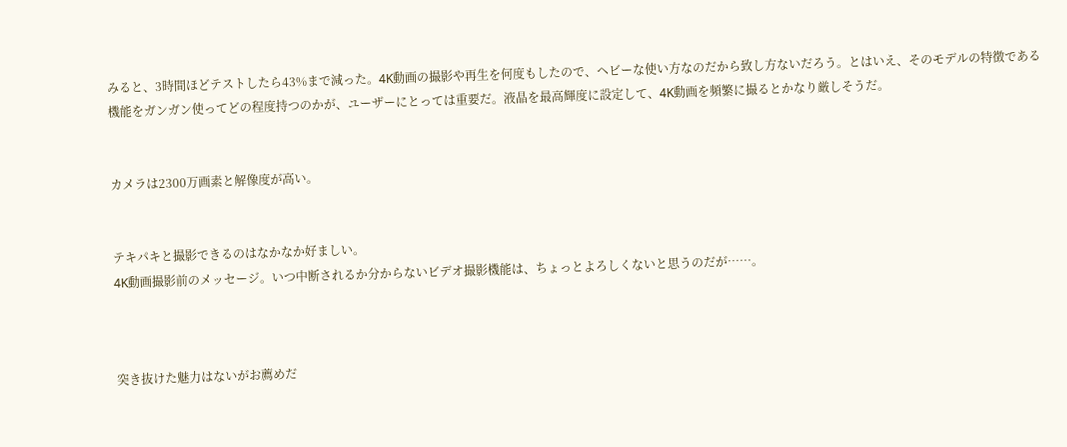みると、3時間ほどテストしたら43%まで減った。4K動画の撮影や再生を何度もしたので、ヘビーな使い方なのだから致し方ないだろう。とはいえ、そのモデルの特徴である機能をガンガン使ってどの程度持つのかが、ユーザーにとっては重要だ。液晶を最高輝度に設定して、4K動画を頻繁に撮るとかなり厳しそうだ。


カメラは2300万画素と解像度が高い。


テキパキと撮影できるのはなかなか好ましい。
4K動画撮影前のメッセージ。いつ中断されるか分からないビデオ撮影機能は、ちょっとよろしくないと思うのだが……。



突き抜けた魅力はないがお薦めだ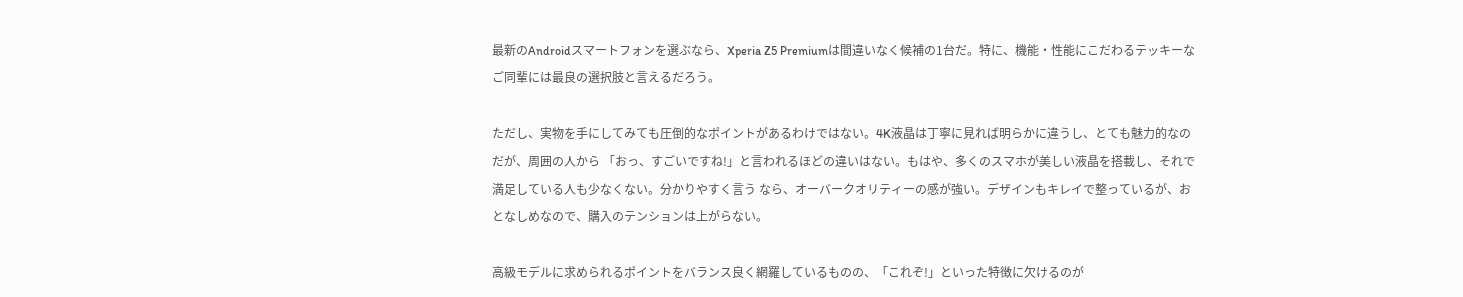最新のAndroidスマートフォンを選ぶなら、Xperia Z5 Premiumは間違いなく候補の1台だ。特に、機能・性能にこだわるテッキーなご同輩には最良の選択肢と言えるだろう。

ただし、実物を手にしてみても圧倒的なポイントがあるわけではない。4K液晶は丁寧に見れば明らかに違うし、とても魅力的なのだが、周囲の人から 「おっ、すごいですね!」と言われるほどの違いはない。もはや、多くのスマホが美しい液晶を搭載し、それで満足している人も少なくない。分かりやすく言う なら、オーバークオリティーの感が強い。デザインもキレイで整っているが、おとなしめなので、購入のテンションは上がらない。

高級モデルに求められるポイントをバランス良く網羅しているものの、「これぞ!」といった特徴に欠けるのが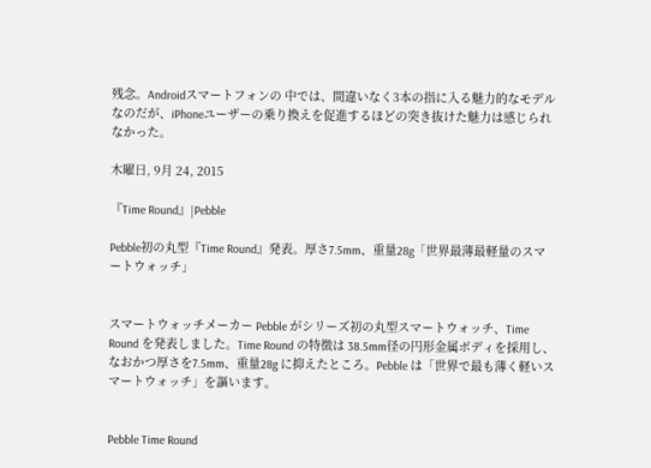残念。Androidスマートフォンの 中では、間違いなく3本の指に入る魅力的なモデルなのだが、iPhoneユーザーの乗り換えを促進するほどの突き抜けた魅力は感じられなかった。

木曜日, 9月 24, 2015

『Time Round』|Pebble

Pebble初の丸型『Time Round』発表。厚さ7.5mm、重量28g「世界最薄最軽量のスマートウォッチ」


スマートウォッチメーカー Pebble がシリーズ初の丸型スマートウォッチ、Time Round を発表しました。Time Round の特徴は 38.5mm径の円形金属ボディを採用し、なおかつ厚さを7.5mm、重量28g に抑えたところ。Pebble は「世界で最も薄く軽いスマートウォッチ」を謳います。


Pebble Time Round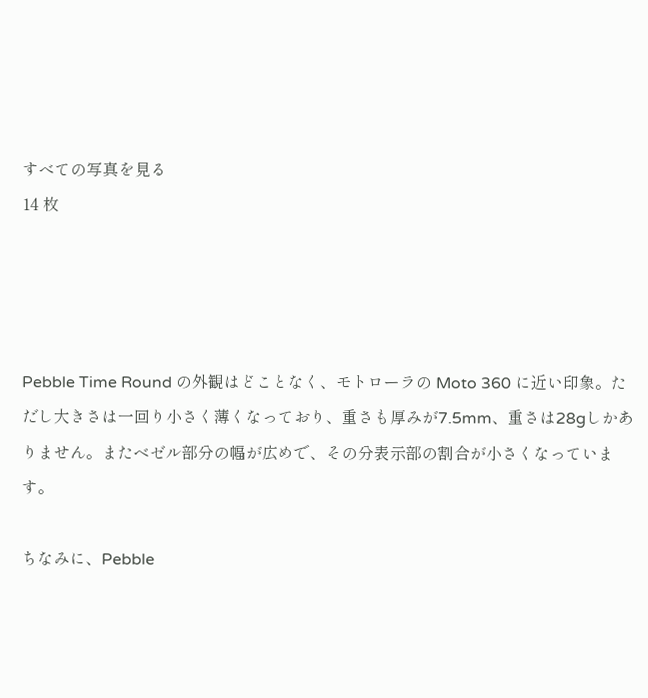すべての写真を見る
14 枚




Pebble Time Round の外観はどことなく、モトローラの Moto 360 に近い印象。ただし大きさは一回り小さく薄くなっており、重さも厚みが7.5mm、重さは28gしかありません。またベゼル部分の幅が広めで、その分表示部の割合が小さくなっています。

ちなみに、Pebble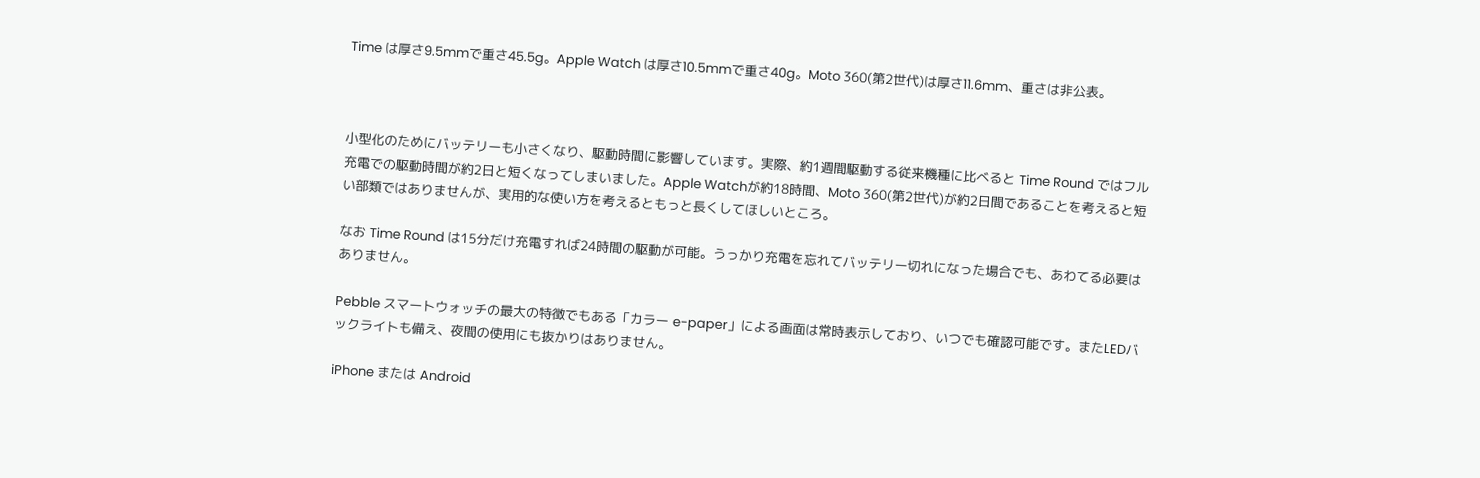Time は厚さ9.5mmで重さ45.5g。Apple Watch は厚さ10.5mmで重さ40g。Moto 360(第2世代)は厚さ11.6mm、重さは非公表。



小型化のためにバッテリーも小さくなり、駆動時間に影響しています。実際、約1週間駆動する従来機種に比べると Time Round ではフル充電での駆動時間が約2日と短くなってしまいました。Apple Watchが約18時間、Moto 360(第2世代)が約2日間であることを考えると短い部類ではありませんが、実用的な使い方を考えるともっと長くしてほしいところ。

なお Time Round は15分だけ充電すれば24時間の駆動が可能。うっかり充電を忘れてバッテリー切れになった場合でも、あわてる必要はありません。

Pebble スマートウォッチの最大の特徴でもある「カラー e-paper」による画面は常時表示しており、いつでも確認可能です。またLEDバックライトも備え、夜間の使用にも抜かりはありません。

iPhone または Android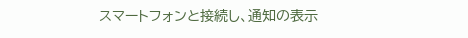スマートフォンと接続し、通知の表示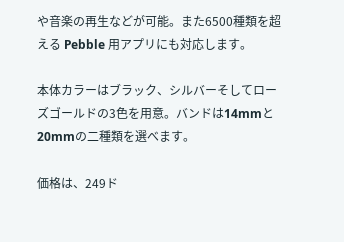や音楽の再生などが可能。また6500種類を超える Pebble 用アプリにも対応します。

本体カラーはブラック、シルバーそしてローズゴールドの3色を用意。バンドは14mmと20mmの二種類を選べます。

価格は、249ド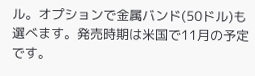ル。オプションで金属バンド(50ドル)も選べます。発売時期は米国で11月の予定です。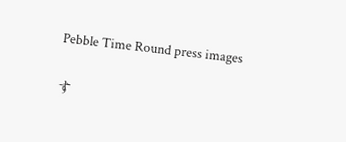Pebble Time Round press images

す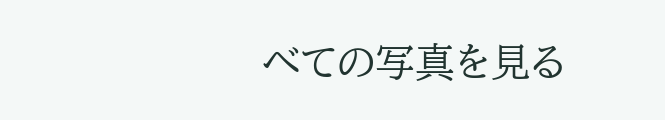べての写真を見る